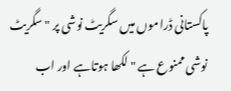پاکستانی ڈراموں میں سگریٹ نوشی پر " سگریٹ نوشی ممنوع ہے " لکھا ہوتاہے اور اب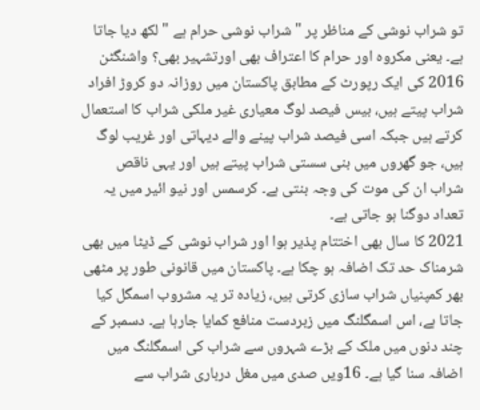تو شراب نوشی کے مناظر پر " شراب نوشی حرام ہے " لکھ دیا جاتا ہے۔ یعنی مکروہ اور حرام کا اعتراف بھی اورتشہیر بھی؟ واشنگٹن 2016 کی ایک رپورٹ کے مطابق پاکستان میں روزانہ دو کروڑ افراد شراب پیتے ہیں، بیس فیصد لوگ معیاری غیر ملکی شراب کا استعمال کرتے ہیں جبکہ اسی فیصد شراب پینے والے دیہاتی اور غریب لوگ ہیں، جو گھروں میں بنی سستی شراب پیتے ہیں اور یہی ناقص شراب ان کی موت کی وجہ بنتی ہے۔ کرسمس اور نیو ائیر میں یہ تعداد دوگنا ہو جاتی ہے۔
2021 کا سال بھی اختتام پذیر ہوا اور شراب نوشی کے ڈیٹا میں بھی شرمناک حد تک اضافہ ہو چکا ہے۔ پاکستان میں قانونی طور پر مٹھی بھر کمپنیاں شراب سازی کرتی ہیں، زیادہ تر یہ مشروب اسمگل کیا جاتا ہے، اس اسمگلنگ میں زبردست منافع کمایا جارہا ہے۔ دسمبر کے چند دنوں میں ملک کے بڑے شہروں سے شراب کی اسمگلنگ میں اضافہ سنا گیا ہے۔ 16ویں صدی میں مغل درباری شراب سے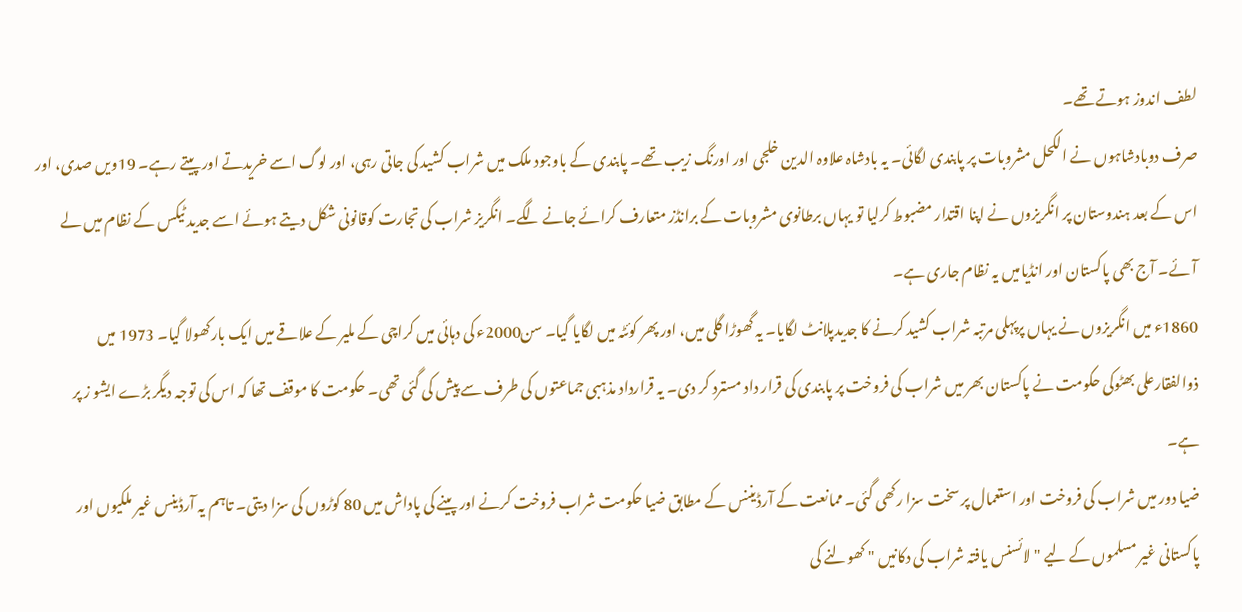لطف اندوز ہوتے تھے۔
صرف دوبادشاہوں نے الکحل مشروبات پر پابندی لگائی۔ یہ بادشاہ علاوہ الدین خلجی اور اورنگ زیب تھے۔ پابندی کے باوجود ملک میں شراب کشید کی جاتی رہی، اور لوگ اسے خریدتے اور پیتے رہے۔ 19ویں صدی، اور اس کے بعد ہندوستان پر انگریزوں نے اپنا اقتدار مضبوط کرلیا تو یہاں برطانوی مشروبات کے برانڈز متعارف کرائے جانے لگے۔ انگریز شراب کی تجارت کوقانونی شکل دیتے ہوئے اسے جدید ٹیکس کے نظام میں لے آئے۔ آج بھی پاکستان اور انڈیامیں یہ نظام جاری ہے۔
1860ء میں انگریزوں نے یہاں پرپہلی مرتبہ شراب کشید کرنے کا جدیدپلانٹ لگایا۔ یہ گھوڑا گلی میں، اور پھر کوئٹہ میں لگایا گیا۔ سن2000ء کی دہائی میں کراچی کے ملیر کے علاقے میں ایک بارکھولا گیا۔ 1973 میں ذوالفقارعلی بھٹوکی حکومت نے پاکستان بھر میں شراب کی فروخت پر پابندی کی قرار داد مسترد کر دی۔ یہ قرارداد مذہبی جماعتوں کی طرف سے پیش کی گئی تھی۔ حکومت کا موقف تھا کہ اس کی توجہ دیگر بڑے ایشو ز پر ہے۔
ضیا دور میں شراب کی فروخت اور استعمال پر سخت سزا رکھی گئی۔ ممانعت کے آرڈیننس کے مطابق ضیا حکومت شراب فروخت کرنے اور پینے کی پاداش میں 80 کوڑوں کی سزا دیتی۔ تاہم یہ آرڈینس غیر ملکیوں اور پاکستانی غیر مسلموں کے لیے "لائسنس یافتہ شراب کی دکانیں " کھولنے کی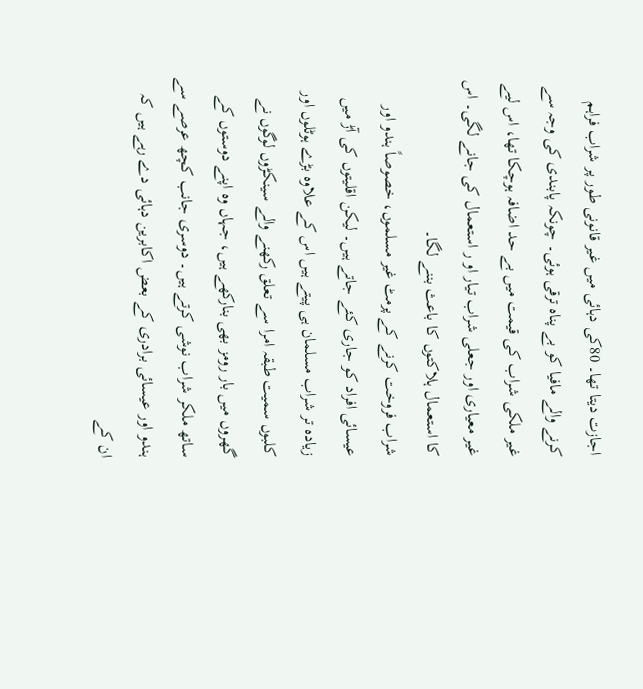اجازت دیتا تھا۔ 80کی دہائی میں غیر قانونی طور پر شراب فراہم کرنے والے مافیا کو بے پناہ ترقی ہوئی۔ چونکہ پابندی کی وجہ سے غیر ملکی شراب کی قیمت میں بے حد اضافہ ہوچکا تھا، اس لیے غیر معیاری اور جعلی شراب تیار او ر استعمال کی جانے لگی۔ اس کا استعمال ہلاکتوں کا باعث بننے لگا۔
شراب فروخت کرنے کے پرمٹ غیر مسلموں، خصوصاً ہندو اور عیسائی افراد کو جاری کئے جاتے ہیں۔ لیکن اقلیتوں کی آڑ میں زیادہ تر شراب مسلمان ہی پیتے ہیں اس کے علاوہ بڑے ہوٹلوں اور کلبوں سمیت طبقہ امرا سے تعلق رکھنے والے سینکڑوں لوگوں نے گھروں میں بار رومز بھی بنارکھے ہیں، جہاں وہ اپنے دوستوں کے ساتھ ملکر شراب نوشی کرتے ہیں۔ دوسری جانب کچھ عرصے سے ہندو اور عیسائی برادری کے بعض اکابرین دہائی دے رہے ہیں کہ ان کے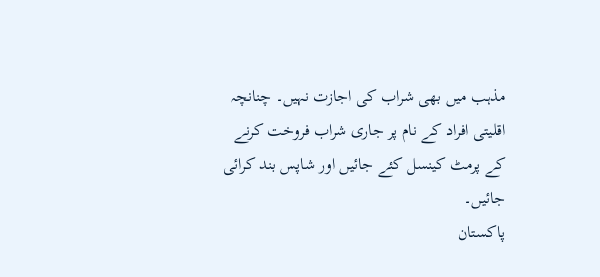مذہب میں بھی شراب کی اجازت نہیں۔ چنانچہ اقلیتی افراد کے نام پر جاری شراب فروخت کرنے کے پرمٹ کینسل کئے جائیں اور شاپس بند کرائی جائیں۔
پاکستان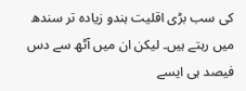کی سب بڑی اقلیت ہندو زیادہ تر سندھ میں رہتے ہیں۔ لیکن ان میں آٹھ سے دس فیصد ہی ایسے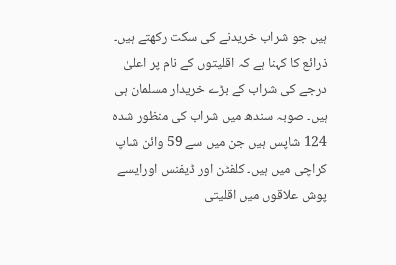ہیں جو شراب خریدنے کی سکت رکھتے ہیں۔ ذرائع کا کہنا ہے کہ اقلیتوں کے نام پر اعلیٰ درجے کی شراب کے بڑے خریدار مسلمان ہی ہیں۔ صوبہ سندھ میں شراب کی منظور شدہ 124 شاپس ہیں جن میں سے 59 وائن شاپ کراچی میں ہیں۔ کلفٹن اور ڈیفنس اورایسے پوش علاقوں میں اقلیتی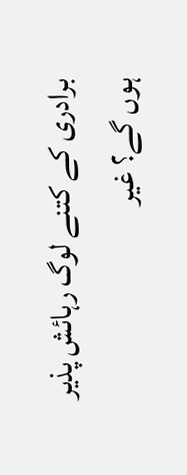برادری کے کتنے لوگ رہائش پذیر ہوں گے؟ غیر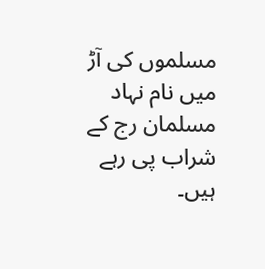مسلموں کی آڑ میں نام نہاد مسلمان رج کے شراب پی رہے ہیں۔